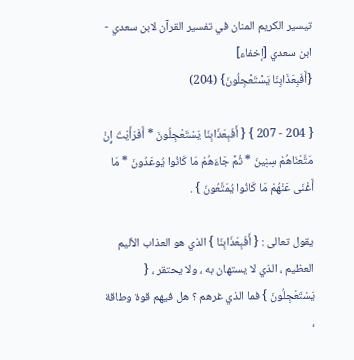تيسير الكريم المنان في تفسير القرآن لابن سعدي - ابن سعدي [إخفاء]
{أَفَبِعَذَابِنَا يَسۡتَعۡجِلُونَ} (204)

{ 204 - 207 } { أَفَبِعَذَابِنَا يَسْتَعْجِلُونَ * أَفَرَأَيْتَ إِنْ مَتَّعْنَاهُمْ سِنِينَ * ثُمَّ جَاءَهُمْ مَا كَانُوا يُوعَدُونَ * مَا أَغْنَى عَنْهُمْ مَا كَانُوا يُمَتَّعُونَ } .

يقول تعالى : { أَفَبِعَذَابِنَا } الذي هو العذاب الأليم العظيم ، الذي لا يستهان به ، ولا يحتقر ، { يَسْتَعْجِلُونَ } فما الذي غرهم ؟ هل فيهم قوة وطاقة ،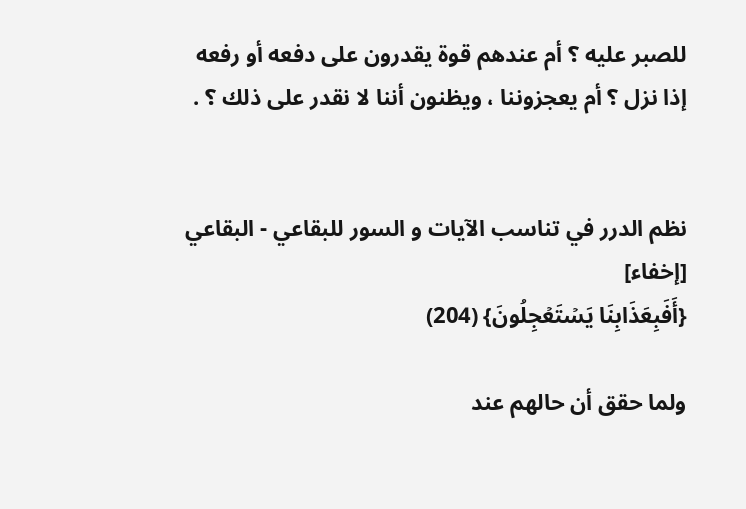للصبر عليه ؟ أم عندهم قوة يقدرون على دفعه أو رفعه إذا نزل ؟ أم يعجزوننا ، ويظنون أننا لا نقدر على ذلك ؟ .


نظم الدرر في تناسب الآيات و السور للبقاعي - البقاعي [إخفاء]
{أَفَبِعَذَابِنَا يَسۡتَعۡجِلُونَ} (204)

ولما حقق أن حالهم عند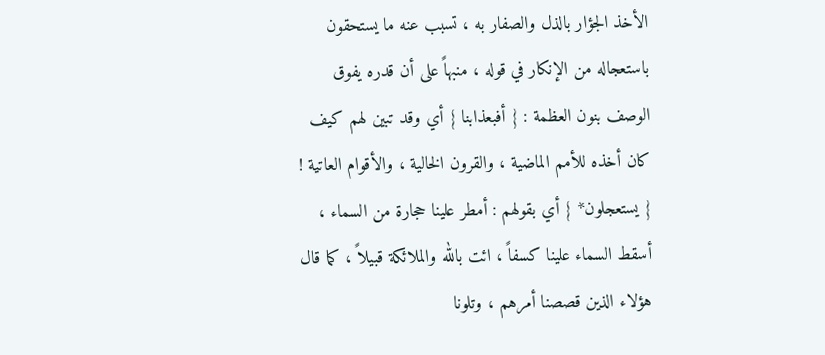الأخذ الجؤار بالذل والصفار به ، تسبب عنه ما يستحقون باستعجاله من الإنكار في قوله ، منبهاً على أن قدره يفوق الوصف بنون العظمة : { أفبعذابنا } أي وقد تبين لهم كيف كان أخذه للأمم الماضية ، والقرون الخالية ، والأقوام العاتية ! { يستعجلون* } أي بقولهم : أمطر علينا حجارة من السماء ، أسقط السماء علينا كسفاً ، ائت بالله والملائكة قبيلاً ، كما قال هؤلاء الذين قصصنا أمرهم ، وتلونا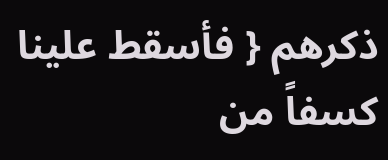ذكرهم { فأسقط علينا كسفاً من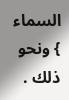السماء } ونحو ذلك .